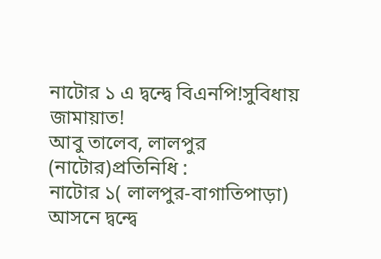নাটোর ১ এ দ্বন্দ্বে বিএনপি!সুবিধায় জামায়াত!
আবু তালেব, লালপুর (নাটোর)প্রতিনিধি :
নাটোর ১( লালপুর-বাগাতিপাড়া) আসনে দ্বন্দ্বে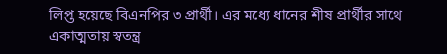লিপ্ত হয়েছে বিএনপির ৩ প্রার্থী। এর মধ্যে ধানের শীষ প্রার্থীর সাথে একাত্মতায় স্বতন্ত্র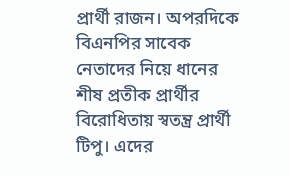প্রার্থী রাজন। অপরদিকে বিএনপির সাবেক নেতাদের নিয়ে ধানের শীষ প্রতীক প্রার্থীর বিরোধিতায় স্বতন্ত্র প্রার্থী টিপু। এদের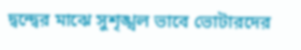দ্বন্দ্বের মাঝে সুশৃঙ্খল ভাবে ভোটারদের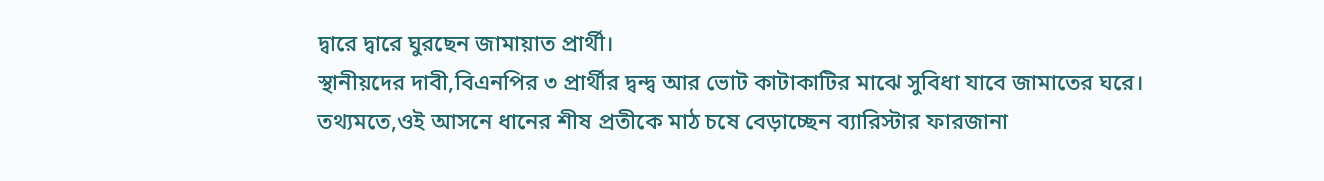দ্বারে দ্বারে ঘুরছেন জামায়াত প্রার্থী।
স্থানীয়দের দাবী,বিএনপির ৩ প্রার্থীর দ্বন্দ্ব আর ভোট কাটাকাটির মাঝে সুবিধা যাবে জামাতের ঘরে।
তথ্যমতে,ওই আসনে ধানের শীষ প্রতীকে মাঠ চষে বেড়াচ্ছেন ব্যারিস্টার ফারজানা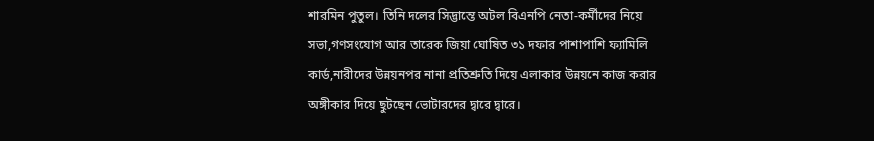শারমিন পুতুল। তিনি দলের সিদ্ভান্তে অটল বিএনপি নেতা-কর্মীদের নিয়ে সভা,গণসংযোগ আর তারেক জিয়া ঘোষিত ৩১ দফার পাশাপাশি ফ্যামিলি কার্ড,নারীদের উন্নয়নপর নানা প্রতিশ্রুতি দিয়ে এলাকার উন্নয়নে কাজ করার অঙ্গীকার দিয়ে ছুটছেন ভোটারদের দ্বারে দ্বারে।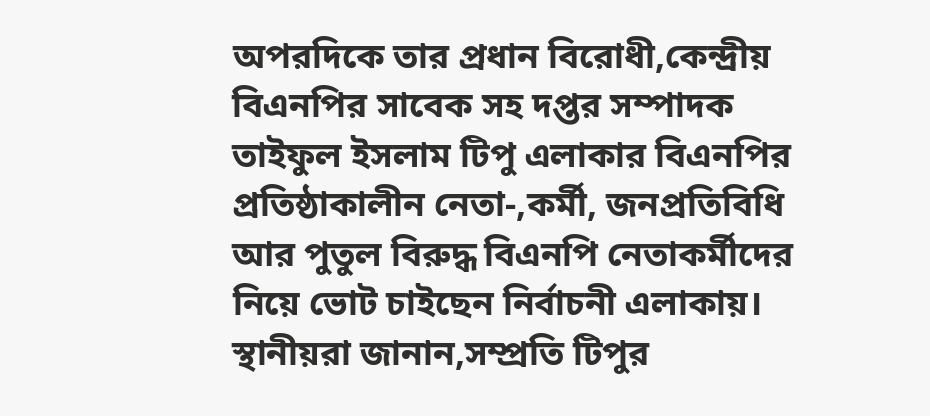অপরদিকে তার প্রধান বিরোধী,কেন্দ্রীয় বিএনপির সাবেক সহ দপ্তর সম্পাদক তাইফুল ইসলাম টিপু এলাকার বিএনপির প্রতিষ্ঠাকালীন নেতা-,কর্মী, জনপ্রতিবিধি আর পুতুল বিরুদ্ধ বিএনপি নেতাকর্মীদের নিয়ে ভোট চাইছেন নির্বাচনী এলাকায়।
স্থানীয়রা জানান,সম্প্রতি টিপুর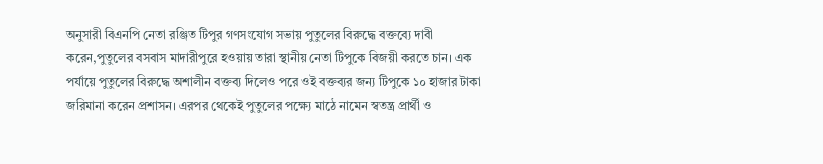অনুসারী বিএনপি নেতা রঞ্জিত টিপুর গণসংযোগ সভায় পুতুলের বিরুদ্ধে বক্তব্যে দাবী করেন,পুতুলের বসবাস মাদারীপুরে হওয়ায় তারা স্থানীয় নেতা টিপুকে বিজয়ী করতে চান। এক পর্যায়ে পুতুলের বিরুদ্ধে অশালীন বক্তব্য দিলেও পরে ওই বক্তব্যর জন্য টিপুকে ১০ হাজার টাকা জরিমানা করেন প্রশাসন। এরপর থেকেই পুতুলের পক্ষ্যে মাঠে নামেন স্বতন্ত্র প্রার্থী ও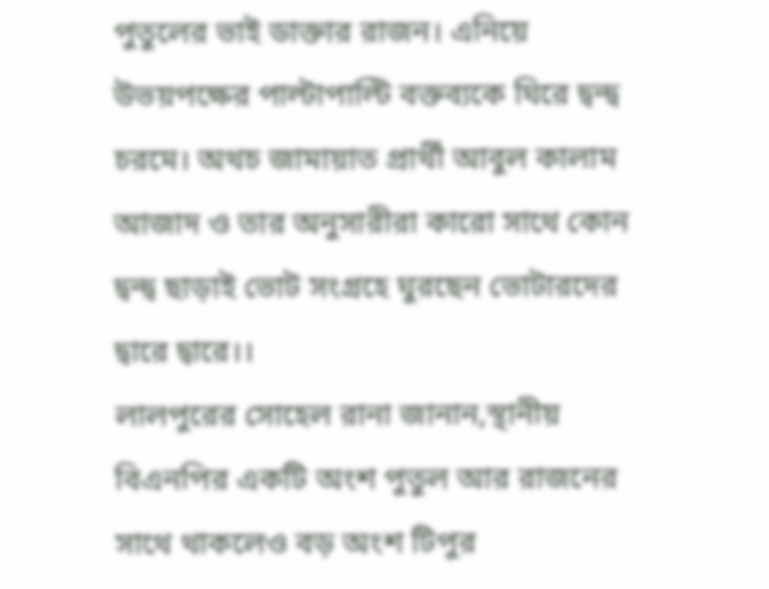পুতুলের ভাই ডাক্তার রাজন। এনিয়ে উভয়পক্ষের পাল্টাপাল্টি বক্তব্যকে ঘিরে দ্বন্দ্ব চরমে। অথচ জামায়াত প্রার্থী আবুল কালাম আজাদ ও তার অনুসারীরা কারো সাথে কোন দ্বন্দ্ব ছাড়াই ভোট সংগ্রহে ঘুরছেন ভোটারদের দ্বারে দ্বারে।।
লালপুরের সোহেল রানা জানান,স্থানীয় বিএনপির একটি অংশ পুতুল আর রাজনের সাথে থাকলেও বড় অংশ টিপুর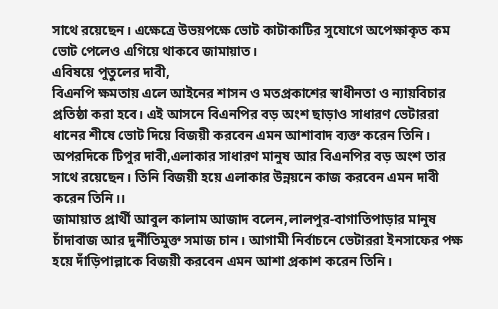সাথে রয়েছেন। এক্ষেত্রে উভয়পক্ষে ভোট কাটাকাটির সুযোগে অপেক্ষাকৃত কম ভোট পেলেও এগিয়ে থাকবে জামায়াত।
এবিষয়ে পুতুলের দাবী,
বিএনপি ক্ষমতায় এলে আইনের শাসন ও মতপ্রকাশের স্বাধীনতা ও ন্যায়বিচার প্রতিষ্ঠা করা হবে। এই আসনে বিএনপির বড় অংশ ছাড়াও সাধারণ ভেটাররা ধানের শীষে ভোট দিয়ে বিজয়ী করবেন এমন আশাবাদ ব্যক্ত করেন তিনি।
অপরদিকে টিপুর দাবী,এলাকার সাধারণ মানুষ আর বিএনপির বড় অংশ তার সাথে রয়েছেন। তিনি বিজয়ী হয়ে এলাকার উন্নয়নে কাজ করবেন এমন দাবী করেন তিনি।।
জামায়াত প্রার্থী আবুল কালাম আজাদ বলেন,লালপুর-বাগাতিপাড়ার মানুষ চাঁদাবাজ আর দুর্নীতিমুক্ত সমাজ চান। আগামী নির্বাচনে ভেটাররা ইনসাফের পক্ষ হয়ে দাঁড়িপাল্লাকে বিজয়ী করবেন এমন আশা প্রকাশ করেন তিনি।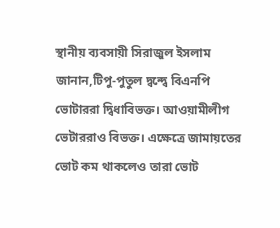স্থানীয় ব্যবসায়ী সিরাজুল ইসলাম জানান,টিপু-পুতুল দ্বন্দ্বে বিএনপি ভোটাররা দ্বিধাবিভক্ত। আওয়ামীলীগ ভেটাররাও বিভক্ত। এক্ষেত্রে জামায়তের ভোট কম থাকলেও তারা ভোট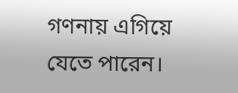গণনায় এগিয়ে যেতে পারেন।